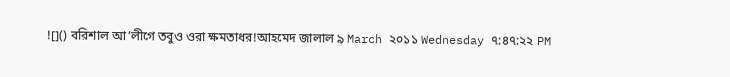![]() বরিশাল আ’লীগে তবুও ওরা ক্ষমতাধর!আহমেদ জালাল ৯ March ২০১১ Wednesday ৭:৪৭:২২ PM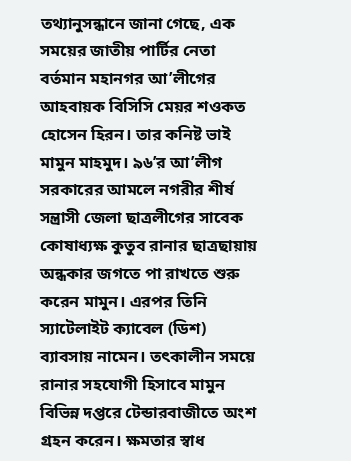তথ্যানুসন্ধানে জানা গেছে, এক সময়ের জাতীয় পার্টির নেতা বর্তমান মহানগর আ’লীগের আহবায়ক বিসিসি মেয়র শওকত হোসেন হিরন। তার কনিষ্ট ভাই মামুন মাহমুদ। ৯৬’র আ’লীগ সরকারের আমলে নগরীর শীর্ষ সন্ত্রাসী জেলা ছাত্রলীগের সাবেক কোষাধ্যক্ষ কুতুব রানার ছাত্রছায়ায় অন্ধকার জগতে পা রাখতে শুরু করেন মামুন। এরপর তিনি স্যাটেলাইট ক্যাবেল (ডিশ) ব্যাবসায় নামেন। তৎকালীন সময়ে রানার সহযোগী হিসাবে মামুন বিভিন্ন দপ্তরে টেন্ডারবাজীতে অংশ গ্রহন করেন। ক্ষমতার স্বাধ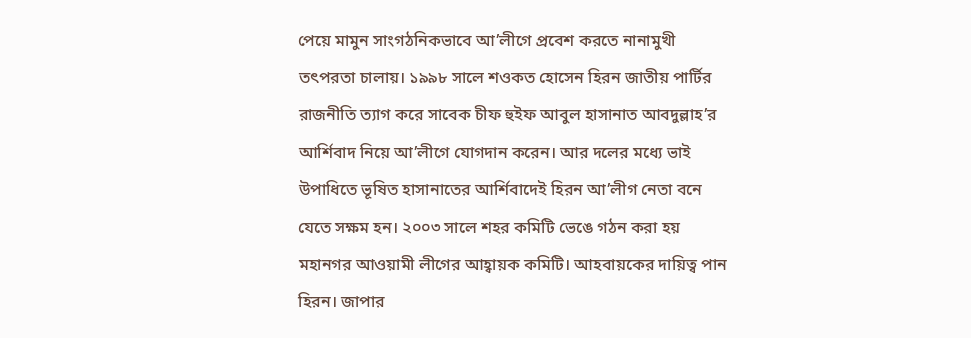পেয়ে মামুন সাংগঠনিকভাবে আ’লীগে প্রবেশ করতে নানামুখী তৎপরতা চালায়। ১৯৯৮ সালে শওকত হোসেন হিরন জাতীয় পার্টির রাজনীতি ত্যাগ করে সাবেক চীফ হুইফ আবুল হাসানাত আবদুল্লাহ’র আর্শিবাদ নিয়ে আ’লীগে যোগদান করেন। আর দলের মধ্যে ভাই উপাধিতে ভূষিত হাসানাতের আর্শিবাদেই হিরন আ’লীগ নেতা বনে যেতে সক্ষম হন। ২০০৩ সালে শহর কমিটি ভেঙে গঠন করা হয় মহানগর আওয়ামী লীগের আহ্বায়ক কমিটি। আহবায়কের দায়িত্ব পান হিরন। জাপার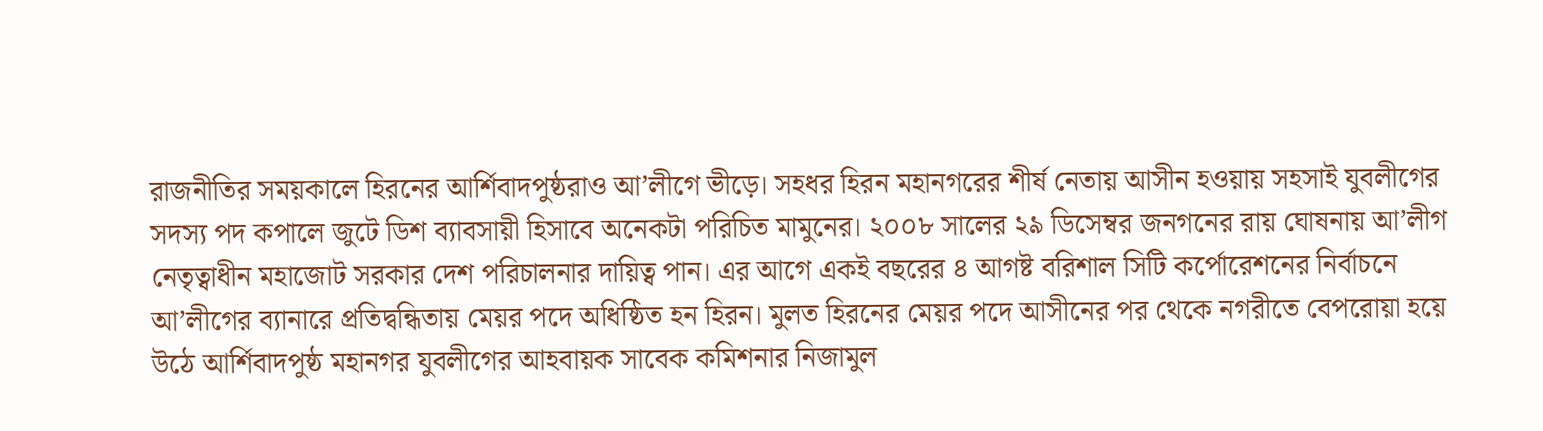রাজনীতির সময়কালে হিরনের আর্শিবাদপুষ্ঠরাও আ’লীগে ভীড়ে। সহধর হিরন মহানগরের শীর্ষ নেতায় আসীন হওয়ায় সহসাই যুবলীগের সদস্য পদ কপালে জুটে ডিশ ব্যাবসায়ী হিসাবে অনেকটা পরিচিত মামুনের। ২০০৮ সালের ২৯ ডিসেম্বর জনগনের রায় ঘোষনায় আ’লীগ নেতৃত্বাধীন মহাজোট সরকার দেশ পরিচালনার দায়িত্ব পান। এর আগে একই বছরের ৪ আগষ্ট বরিশাল সিটি কর্পোরেশনের নির্বাচনে আ’লীগের ব্যানারে প্রতিদ্বন্ধিতায় মেয়র পদে অধিষ্ঠিত হন হিরন। মুলত হিরনের মেয়র পদে আসীনের পর থেকে নগরীতে বেপরোয়া হয়ে উঠে আর্শিবাদপুষ্ঠ মহানগর যুবলীগের আহবায়ক সাবেক কমিশনার নিজামুল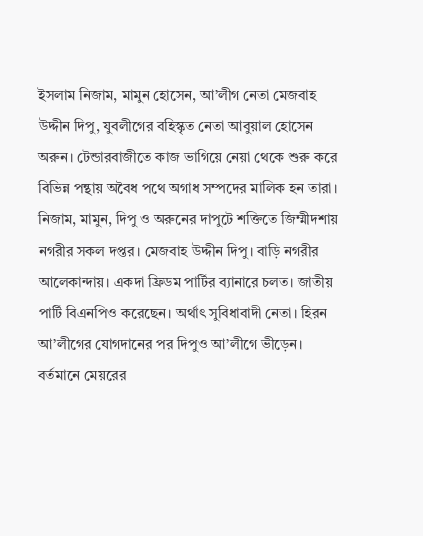ইসলাম নিজাম, মামুন হোসেন, আ’লীগ নেতা মেজবাহ উদ্দীন দিপু, যুবলীগের বহিস্কৃত নেতা আবুয়াল হোসেন অরুন। টেন্ডারবাজীতে কাজ ভাগিয়ে নেয়া থেকে শুরু করে বিভিন্ন পন্থায় অবৈধ পথে অগাধ সম্পদের মালিক হন তারা। নিজাম, মামুন, দিপু ও অরুনের দাপুটে শক্তিতে জিম্মীদশায় নগরীর সকল দপ্তর। মেজবাহ উদ্দীন দিপু। বাড়ি নগরীর আলেকান্দায়। একদা ফ্রিডম পার্টির ব্যানারে চলত। জাতীয় পার্টি বিএনপিও করেছেন। অর্থাৎ সুবিধাবাদী নেতা। হিরন আ’লীগের যোগদানের পর দিপুও আ’লীগে ভীড়েন। বর্তমানে মেয়রের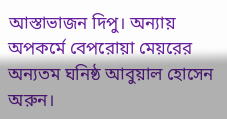আস্তাভাজন দিপু। অন্যায় অপকর্মে বেপরোয়া মেয়রের অন্যতম ঘনিষ্ঠ আবুয়াল হোসেন অরুন।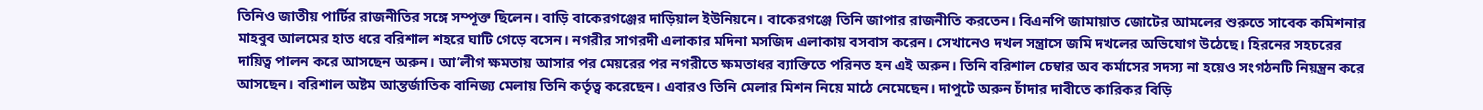তিনিও জাতীয় পার্টির রাজনীতির সঙ্গে সম্পূক্ত ছিলেন। বাড়ি বাকেরগঞ্জের দাড়িয়াল ইউনিয়নে। বাকেরগঞ্জে তিনি জাপার রাজনীতি করতেন। বিএনপি জামায়াত জোটের আমলের শুরুতে সাবেক কমিশনার মাহবুব আলমের হাত ধরে বরিশাল শহরে ঘাটি গেড়ে বসেন। নগরীর সাগরদী এলাকার মদিনা মসজিদ এলাকায় বসবাস করেন। সেখানেও দখল সন্ত্রাসে জমি দখলের অভিযোগ উঠেছে। হিরনের সহচরের দায়িত্ব পালন করে আসছেন অরুন। আ’লীগ ক্ষমতায় আসার পর মেয়রের পর নগরীতে ক্ষমতাধর ব্যাক্তিতে পরিনত হন এই অরুন। তিনি বরিশাল চেম্বার অব কর্মাসের সদস্য না হয়েও সংগঠনটি নিয়ন্ত্রন করে আসছেন। বরিশাল অষ্টম আন্তর্জাতিক বানিজ্য মেলায় তিনি কর্তৃত্ব করেছেন। এবারও তিনি মেলার মিশন নিয়ে মাঠে নেমেছেন। দাপুটে অরুন চাঁদার দাবীতে কারিকর বিড়ি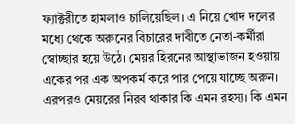ফ্যাক্টরীতে হামলাও চালিয়েছিল। এ নিয়ে খোদ দলের মধ্যে থেকে অরুনের বিচারের দাবীতে নেতা-কর্মীরা স্বোচ্ছার হয়ে উঠে। মেয়র হিরনের আস্থাভাজন হওয়ায় একের পর এক অপকর্ম করে পার পেয়ে যাচ্ছে অরুন। এরপরও মেয়রের নিরব থাকার কি এমন রহস্য। কি এমন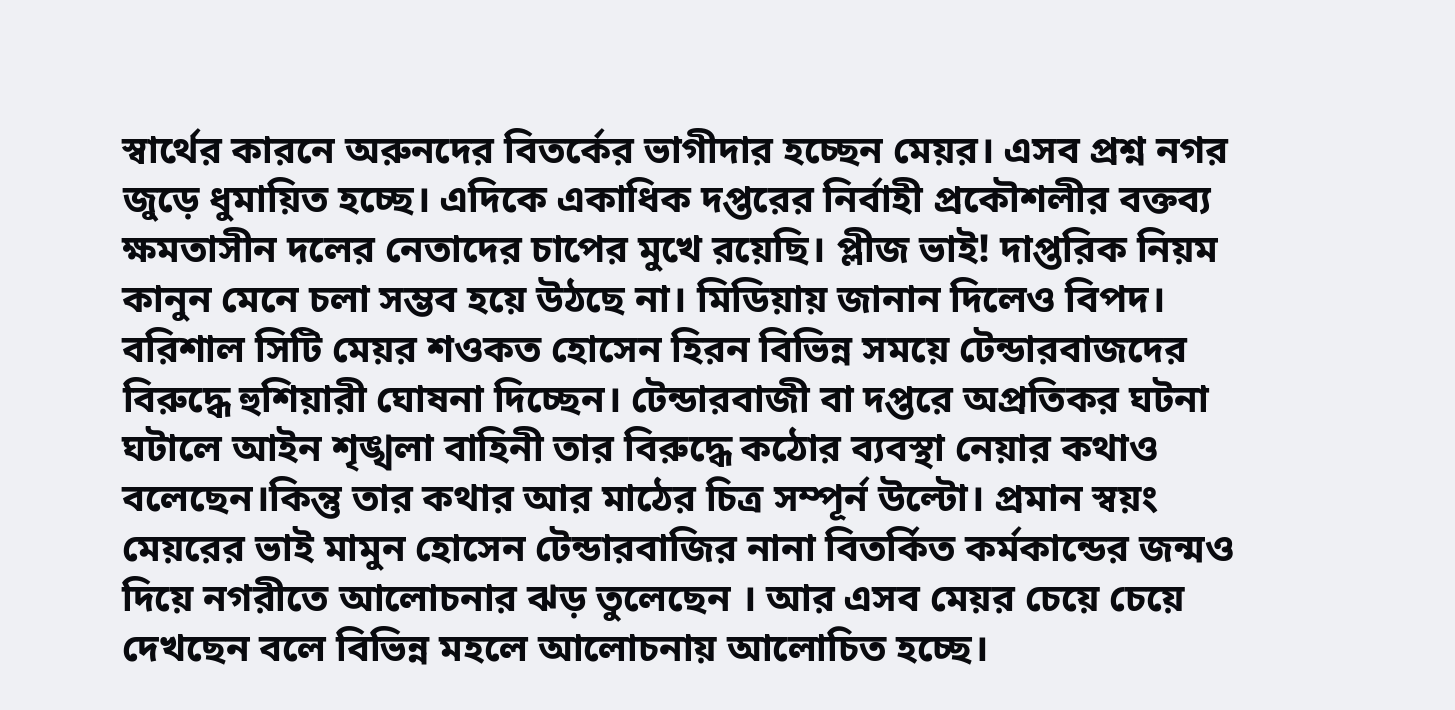স্বার্থের কারনে অরুনদের বিতর্কের ভাগীদার হচ্ছেন মেয়র। এসব প্রশ্ন নগর জুড়ে ধুমায়িত হচ্ছে। এদিকে একাধিক দপ্তরের নির্বাহী প্রকৌশলীর বক্তব্য ক্ষমতাসীন দলের নেতাদের চাপের মুখে রয়েছি। প্লীজ ভাই! দাপ্তরিক নিয়ম কানুন মেনে চলা সম্ভব হয়ে উঠছে না। মিডিয়ায় জানান দিলেও বিপদ। বরিশাল সিটি মেয়র শওকত হোসেন হিরন বিভিন্ন সময়ে টেন্ডারবাজদের বিরুদ্ধে হুশিয়ারী ঘোষনা দিচ্ছেন। টেন্ডারবাজী বা দপ্তরে অপ্রতিকর ঘটনা ঘটালে আইন শৃঙ্খলা বাহিনী তার বিরুদ্ধে কঠোর ব্যবস্থা নেয়ার কথাও বলেছেন।কিন্তু তার কথার আর মাঠের চিত্র সম্পূর্ন উল্টো। প্রমান স্বয়ং মেয়রের ভাই মামুন হোসেন টেন্ডারবাজির নানা বিতর্কিত কর্মকান্ডের জন্মও দিয়ে নগরীতে আলোচনার ঝড় তুলেছেন । আর এসব মেয়র চেয়ে চেয়ে দেখছেন বলে বিভিন্ন মহলে আলোচনায় আলোচিত হচ্ছে।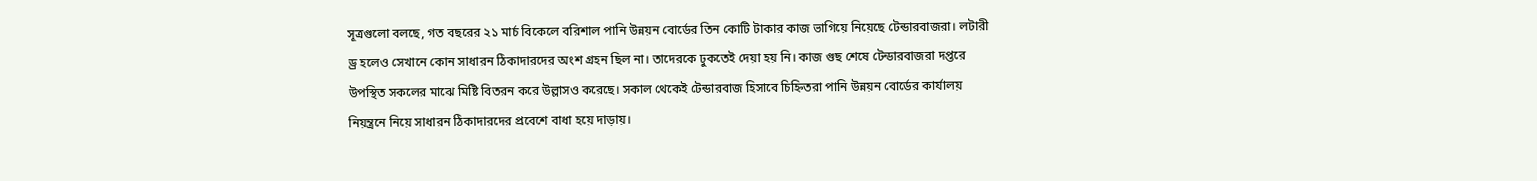সূত্রগুলো বলছে, গত বছরের ২১ মার্চ বিকেলে বরিশাল পানি উন্নয়ন বোর্ডের তিন কোটি টাকার কাজ ভাগিয়ে নিয়েছে টেন্ডারবাজরা। লটারী ড্র হলেও সেখানে কোন সাধারন ঠিকাদারদের অংশ গ্রহন ছিল না। তাদেরকে ঢুকতেই দেয়া হয় নি। কাজ গুছ শেষে টেন্ডারবাজরা দপ্তরে উপস্থিত সকলের মাঝে মিষ্টি বিতরন করে উল্লাসও করেছে। সকাল থেকেই টেন্ডারবাজ হিসাবে চিহ্নিতরা পানি উন্নয়ন বোর্ডের কার্যালয় নিয়ন্ত্রনে নিয়ে সাধারন ঠিকাদারদের প্রবেশে বাধা হয়ে দাড়ায়।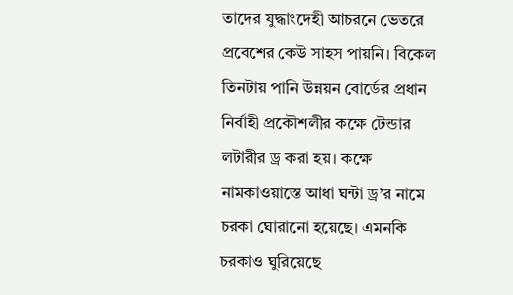তাদের যুদ্ধাংদেহী আচরনে ভেতরে প্রবেশের কেউ সাহস পায়নি। বিকেল তিনটায় পানি উন্নয়ন বোর্ডের প্রধান নির্বাহী প্রকৌশলীর কক্ষে টেন্ডার লটারীর ড্র করা হয়। কক্ষে নামকাওয়াস্তে আধা ঘন্টা ড্র’র নামে চরকা ঘোরানো হয়েছে। এমনকি চরকাও ঘুরিয়েছে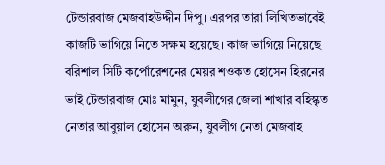টেন্ডারবাজ মেজবাহউদ্দীন দিপু। এরপর তারা লিখিতভাবেই কাজটি ভাগিয়ে নিতে সক্ষম হয়েছে। কাজ ভাগিয়ে নিয়েছে বরিশাল সিটি কর্পোরেশনের মেয়র শওকত হোসেন হিরনের ভাই টেন্ডারবাজ মোঃ মামুন, যুবলীগের জেলা শাখার বহিস্কৃত নেতার আবুয়াল হোসেন অরুন, যুবলীগ নেতা মেজবাহ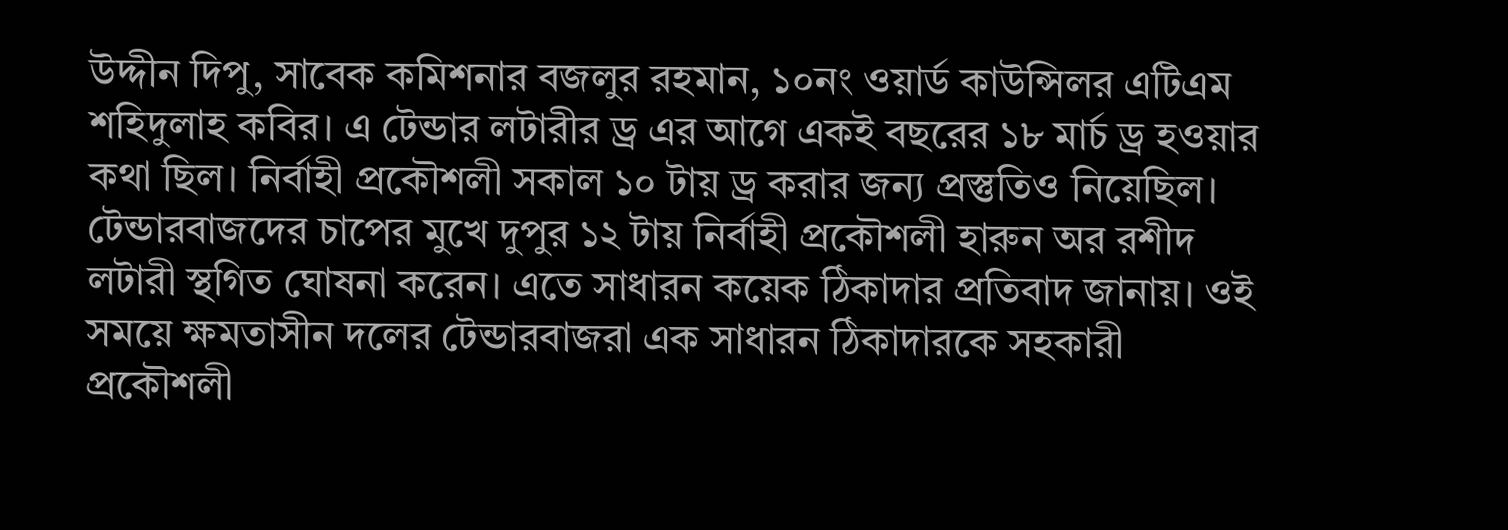উদ্দীন দিপু, সাবেক কমিশনার বজলুর রহমান, ১০নং ওয়ার্ড কাউন্সিলর এটিএম শহিদুলাহ কবির। এ টেন্ডার লটারীর ড্র এর আগে একই বছরের ১৮ মার্চ ড্র হওয়ার কথা ছিল। নির্বাহী প্রকৌশলী সকাল ১০ টায় ড্র করার জন্য প্রস্তুতিও নিয়েছিল। টেন্ডারবাজদের চাপের মুখে দুপুর ১২ টায় নির্বাহী প্রকৌশলী হারুন অর রশীদ লটারী স্থগিত ঘোষনা করেন। এতে সাধারন কয়েক ঠিকাদার প্রতিবাদ জানায়। ওই সময়ে ক্ষমতাসীন দলের টেন্ডারবাজরা এক সাধারন ঠিকাদারকে সহকারী প্রকৌশলী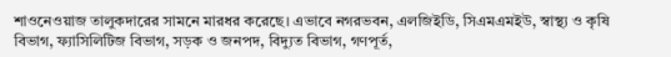শাওনেওয়াজ তালুকদারের সামনে মারধর করেছে। এভাবে নগরভবন, এলজিইডি, সিএমএমইউ, স্বাস্থ্য ও কৃষি বিভাগ, ফ্যাসিলিটিজ বিভাগ, সড়ক ও জনপদ, বিদ্যুত বিভাগ, গণপূর্ত,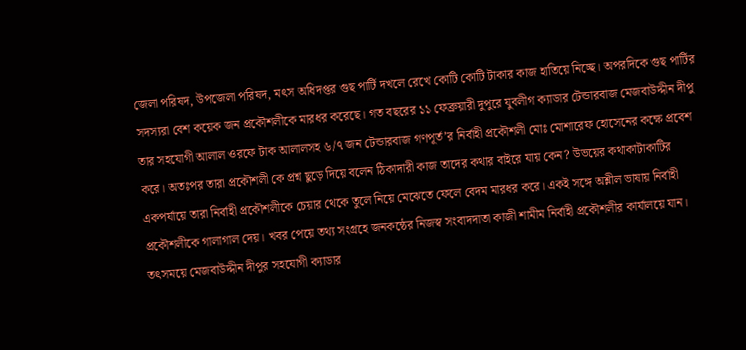জেলা পরিষদ, উপজেলা পরিষদ, মৎস অধিদপ্তর গুছ পার্টি দখলে রেখে কোটি কোটি টাকার কাজ হাতিয়ে নিচ্ছে। অপরদিকে গুছ পার্টির সদস্যরা বেশ কয়েক জন প্রকৌশলীকে মারধর করেছে। গত বছরের ১১ ফেব্রুয়ারী দুপুরে যুবলীগ ক্যাডার টেন্ডারবাজ মেজবাউদ্দীন দীপু তার সহযোগী আলাল ওরফে টাক আলালসহ ৬/৭ জন টেন্ডারবাজ গণপূর্ত’র নির্বাহী প্রকৌশলী মোঃ মোশারেফ হোসেনের কক্ষে প্রবেশ করে। অতঃপর তারা প্রকৌশলী কে প্রশ্ন ছুড়ে দিয়ে বলেন ঠিকাদারী কাজ তাদের কথার বাইরে যায় কেন? উভয়ের কথাকাটাকাটির একপর্যায়ে তারা নির্বাহী প্রকৌশলীকে চেয়ার থেকে তুলে নিয়ে মেঝেতে ফেলে বেদম মারধর করে। একই সঙ্গে অশ্লীল ভাষায় নির্বাহী প্রকৌশলীকে গালাগাল দেয়। খবর পেয়ে তথ্য সংগ্রহে জনকন্ঠের নিজস্ব সংবাদদাতা কাজী শামীম নির্বাহী প্রকৌশলীর কার্যালয়ে যান। তৎসময়ে মেজবাউদ্দীন দীপুর সহযোগী ক্যাডার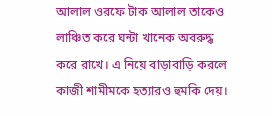আলাল ওরফে টাক আলাল তাকেও লাঞ্চিত করে ঘন্টা খানেক অবরুদ্ধ করে রাখে। এ নিয়ে বাড়াবাড়ি করলে কাজী শামীমকে হত্যারও হুমকি দেয়।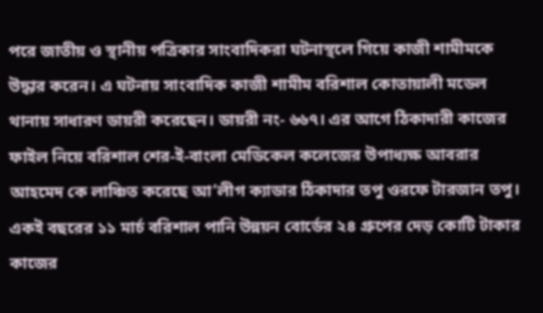পরে জাতীয় ও স্থানীয় পত্রিকার সাংবাদিকরা ঘটনাস্থলে গিয়ে কাজী শামীমকে উদ্ধার করেন। এ ঘটনায় সাংবাদিক কাজী শামীম বরিশাল কোতায়ালী মডেল থানায় সাধারণ ডায়রী করেছেন। ডায়রী নং- ৬৬৭। এর আগে ঠিকাদারী কাজের ফাইল নিয়ে বরিশাল শের-ই-বাংলা মেডিকেল কলেজের উপাধ্যক্ষ আবরার আহমেদ কে লাঞ্চিত করেছে আ’লীগ ক্যাডার ঠিকাদার তপু ওরফে টারজান তপু। একই বছরের ১১ মার্চ বরিশাল পানি উন্নয়ন বোর্ডের ২৪ গ্রুপের দেড় কোটি টাকার কাজের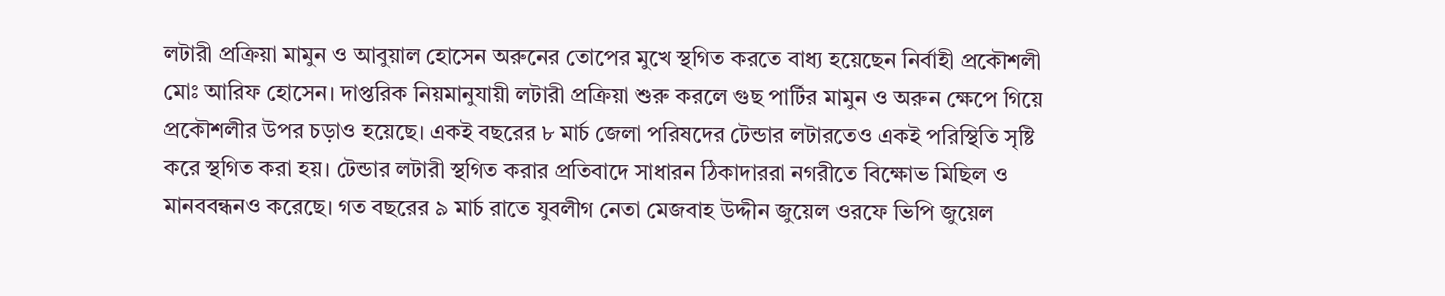লটারী প্রক্রিয়া মামুন ও আবুয়াল হোসেন অরুনের তোপের মুখে স্থগিত করতে বাধ্য হয়েছেন নির্বাহী প্রকৌশলী মোঃ আরিফ হোসেন। দাপ্তরিক নিয়মানুযায়ী লটারী প্রক্রিয়া শুরু করলে গুছ পার্টির মামুন ও অরুন ক্ষেপে গিয়ে প্রকৌশলীর উপর চড়াও হয়েছে। একই বছরের ৮ মার্চ জেলা পরিষদের টেন্ডার লটারতেও একই পরিস্থিতি সৃষ্টি করে স্থগিত করা হয়। টেন্ডার লটারী স্থগিত করার প্রতিবাদে সাধারন ঠিকাদাররা নগরীতে বিক্ষোভ মিছিল ও মানববন্ধনও করেছে। গত বছরের ৯ মার্চ রাতে যুবলীগ নেতা মেজবাহ উদ্দীন জুয়েল ওরফে ভিপি জুয়েল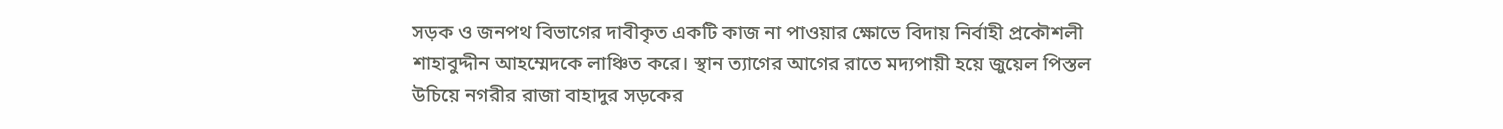সড়ক ও জনপথ বিভাগের দাবীকৃত একটি কাজ না পাওয়ার ক্ষোভে বিদায় নির্বাহী প্রকৌশলী শাহাবুদ্দীন আহম্মেদকে লাঞ্চিত করে। স্থান ত্যাগের আগের রাতে মদ্যপায়ী হয়ে জুয়েল পিস্তল উচিয়ে নগরীর রাজা বাহাদুর সড়কের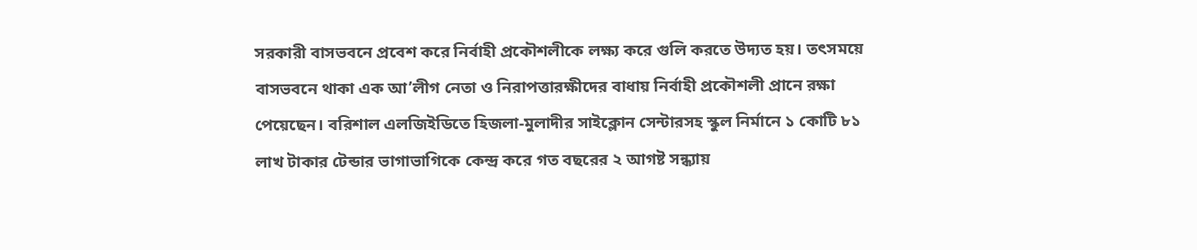সরকারী বাসভবনে প্রবেশ করে নির্বাহী প্রকৌশলীকে লক্ষ্য করে গুলি করতে উদ্যত হয়। তৎসময়ে বাসভবনে থাকা এক আ’লীগ নেতা ও নিরাপত্তারক্ষীদের বাধায় নির্বাহী প্রকৌশলী প্রানে রক্ষা পেয়েছেন। বরিশাল এলজিইডিতে হিজলা-মুলাদীর সাইক্লোন সেন্টারসহ স্কুল নির্মানে ১ কোটি ৮১ লাখ টাকার টেন্ডার ভাগাভাগিকে কেন্দ্র করে গত বছরের ২ আগষ্ট সন্ধ্যায়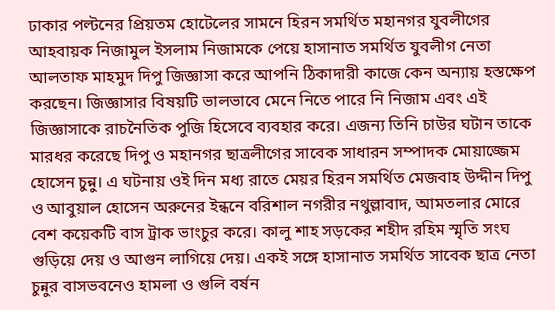ঢাকার পল্টনের প্রিয়তম হোটেলের সামনে হিরন সমর্থিত মহানগর যুবলীগের আহবায়ক নিজামুল ইসলাম নিজামকে পেয়ে হাসানাত সমর্থিত যুবলীগ নেতা আলতাফ মাহমুদ দিপু জিজ্ঞাসা করে আপনি ঠিকাদারী কাজে কেন অন্যায় হস্তক্ষেপ করছেন। জিজ্ঞাসার বিষয়টি ভালভাবে মেনে নিতে পারে নি নিজাম এবং এই জিজ্ঞাসাকে রাচনৈতিক পুজি হিসেবে ব্যবহার করে। এজন্য তিনি চাউর ঘটান তাকে মারধর করেছে দিপু ও মহানগর ছাত্রলীগের সাবেক সাধারন সম্পাদক মোয়াজ্জেম হোসেন চুন্নু। এ ঘটনায় ওই দিন মধ্য রাতে মেয়র হিরন সমর্থিত মেজবাহ উদ্দীন দিপু ও আবুয়াল হোসেন অরুনের ইন্ধনে বরিশাল নগরীর নথুল্লাবাদ, আমতলার মোরে বেশ কয়েকটি বাস ট্রাক ভাংচুর করে। কালু শাহ সড়কের শহীদ রহিম স্মৃতি সংঘ গুড়িয়ে দেয় ও আগুন লাগিয়ে দেয়। একই সঙ্গে হাসানাত সমর্থিত সাবেক ছাত্র নেতা চুন্নুর বাসভবনেও হামলা ও গুলি বর্ষন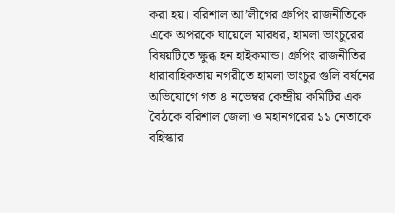করা হয়। বরিশাল আ’লীগের গ্রুপিং রাজনীতিকে একে অপরকে ঘায়েলে মারধর, হামলা ভাংচুরের বিষয়টিতে ক্ষুব্ধ হন হাইকমান্ড। গ্রুপিং রাজনীতির ধারাবাহিকতায় নগরীতে হামলা ভাংচুর গুলি বর্ষনের অভিযোগে গত ৪ নভেম্বর কেন্দ্রীয় কমিটির এক বৈঠকে বরিশাল জেলা ও মহানগরের ১১ নেতাকে বহিস্কার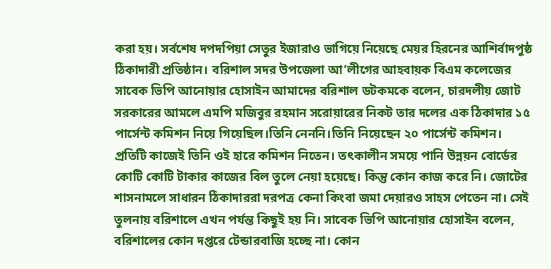করা হয়। সর্বশেষ দপদপিয়া সেতুর ইজারাও ভাগিয়ে নিয়েছে মেয়র হিরনের আশির্বাদপুষ্ঠ ঠিকাদারী প্রতিষ্ঠান। বরিশাল সদর উপজেলা আ’লীগের আহবায়ক বিএম কলেজের সাবেক ভিপি আনোয়ার হোসাইন আমাদের বরিশাল ডটকমকে বলেন, চারদলীয় জোট সরকারের আমলে এমপি মজিবুর রহমান সরোয়ারের নিকট তার দলের এক ঠিকাদার ১৫ পার্সেন্ট কমিশন নিয়ে গিয়েছিল।তিনি নেননি।তিনি নিয়েছেন ২০ পার্সেন্ট কমিশন। প্রতিটি কাজেই তিনি ওই হারে কমিশন নিতেন। তৎকালীন সময়ে পানি উন্নয়ন বোর্ডের কোটি কোটি টাকার কাজের বিল তুলে নেয়া হয়েছে। কিন্তু কোন কাজ করে নি। জোটের শাসনামলে সাধারন ঠিকাদাররা দরপত্র কেনা কিংবা জমা দেয়ারও সাহস পেতেন না। সেই তুলনায় বরিশালে এখন পর্যন্ত কিছুই হয় নি। সাবেক ভিপি আনোয়ার হোসাইন বলেন, বরিশালের কোন দপ্তরে টেন্ডারবাজি হচ্ছে না। কোন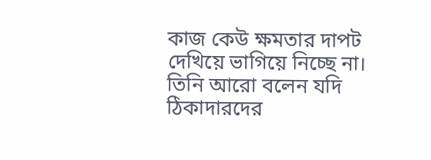কাজ কেউ ক্ষমতার দাপট দেখিয়ে ভাগিয়ে নিচ্ছে না। তিনি আরো বলেন যদি ঠিকাদারদের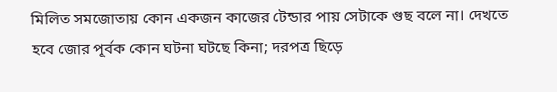মিলিত সমজোতায় কোন একজন কাজের টেন্ডার পায় সেটাকে গুছ বলে না। দেখতে হবে জোর পূর্বক কোন ঘটনা ঘটছে কিনা; দরপত্র ছিড়ে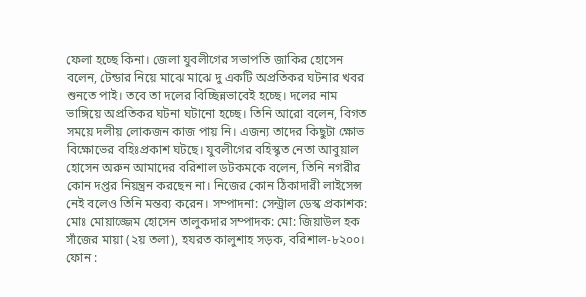ফেলা হচ্ছে কিনা। জেলা যুবলীগের সভাপতি জাকির হোসেন বলেন, টেন্ডার নিয়ে মাঝে মাঝে দু একটি অপ্রতিকর ঘটনার খবর শুনতে পাই। তবে তা দলের বিচ্ছিন্নভাবেই হচ্ছে। দলের নাম ভাঙ্গিয়ে অপ্রতিকর ঘটনা ঘটানো হচ্ছে। তিনি আরো বলেন, বিগত সময়ে দলীয় লোকজন কাজ পায় নি। এজন্য তাদের কিছুটা ক্ষোভ বিক্ষোভের বহিঃপ্রকাশ ঘটছে। যুবলীগের বহিস্কৃত নেতা আবুয়াল হোসেন অরুন আমাদের বরিশাল ডটকমকে বলেন, তিনি নগরীর কোন দপ্তর নিয়ন্ত্রন করছেন না। নিজের কোন ঠিকাদারী লাইসেন্স নেই বলেও তিনি মন্তব্য করেন। সম্পাদনা: সেন্ট্রাল ডেস্ক প্রকাশক: মোঃ মোয়াজ্জেম হোসেন তালুকদার সম্পাদক: মো: জিয়াউল হক
সাঁজের মায়া (২য় তলা), হযরত কালুশাহ সড়ক, বরিশাল-৮২০০।
ফোন :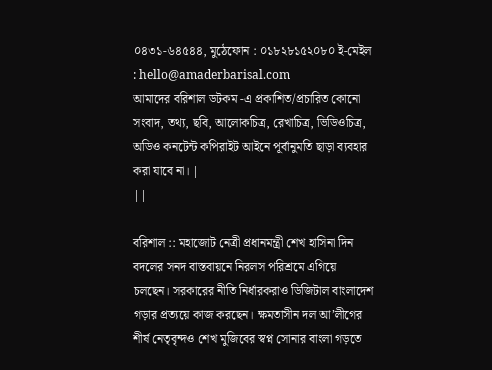০৪৩১-৬৪৫৪৪, মুঠেফোন : ০১৮২৮১৫২০৮০ ই-মেইল : hello@amaderbarisal.com
আমাদের বরিশাল ডটকম -এ প্রকাশিত/প্রচারিত কোনো সংবাদ, তথ্য, ছবি, আলোকচিত্র, রেখাচিত্র, ভিডিওচিত্র, অডিও কনটেন্ট কপিরাইট আইনে পূর্বানুমতি ছাড়া ব্যবহার করা যাবে না। |
||

বরিশাল :: মহাজোট নেত্রী প্রধানমন্ত্রী শেখ হাসিনা দিন বদলের সনদ বাস্তবায়নে নিরলস পরিশ্রমে এগিয়ে চলছেন। সরকারের নীতি নির্ধারকরাও ডিজিটাল বাংলাদেশ গড়ার প্রত্যয়ে কাজ করছেন। ক্ষমতাসীন দল আ’লীগের শীর্ষ নেতৃবৃন্দও শেখ মুজিবের স্বপ্ন সোনার বাংলা গড়তে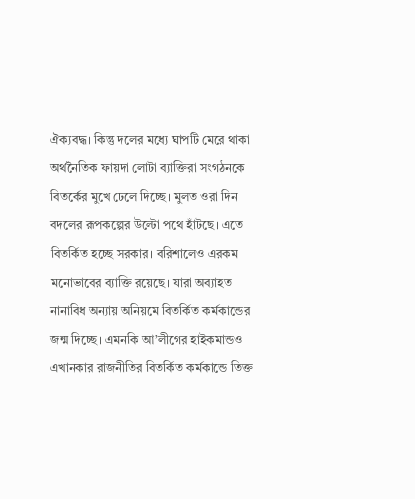ঐক্যবদ্ধ। কিন্তু দলের মধ্যে ঘাপটি মেরে থাকা অর্থনৈতিক ফায়দা লোটা ব্যাক্তিরা সংগঠনকে বিতর্কের মুখে ঢেলে দিচ্ছে। মুলত ওরা দিন বদলের রূপকল্পের উল্টো পথে হাঁটছে। এতে বিতর্কিত হচ্ছে সরকার। বরিশালেও এরকম মনোভাবের ব্যাক্তি রয়েছে। যারা অব্যাহত নানাবিধ অন্যায় অনিয়মে বিতর্কিত কর্মকান্ডের জন্ম দিচ্ছে। এমনকি আ’লীগের হাইকমান্ডও এখানকার রাজনীতির বিতর্কিত কর্মকান্ডে তিক্ত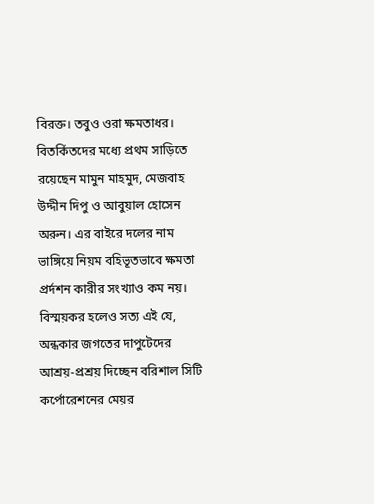বিরক্ত। তবুও ওরা ক্ষমতাধর। বিতর্কিতদের মধ্যে প্রথম সাড়িতে রয়েছেন মামুন মাহমুদ, মেজবাহ উদ্দীন দিপু ও আবুয়াল হোসেন অরুন। এর বাইরে দলের নাম ভাঙ্গিয়ে নিয়ম বহিভূতভাবে ক্ষমতা প্রর্দশন কারীর সংখ্যাও কম নয়। বিস্ময়কর হলেও সত্য এই যে, অন্ধকার জগতের দাপুটেদের আশ্রয়-প্রশ্রয় দিচ্ছেন বরিশাল সিটি কর্পোরেশনের মেয়র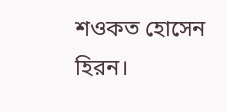শওকত হোসেন হিরন।